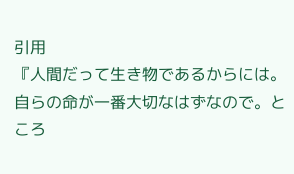引用
『人間だって生き物であるからには。自らの命が一番大切なはずなので。ところ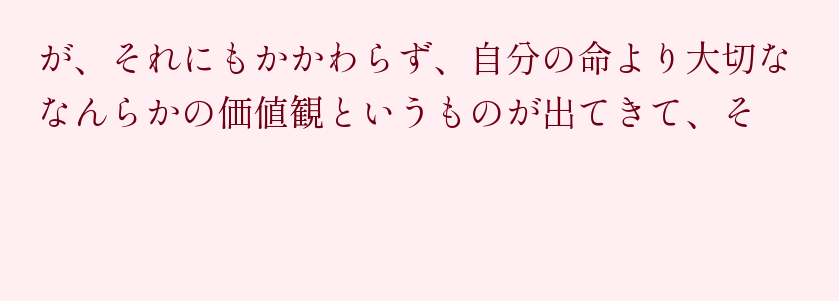が、それにもかかわらず、自分の命より大切ななんらかの価値観というものが出てきて、そ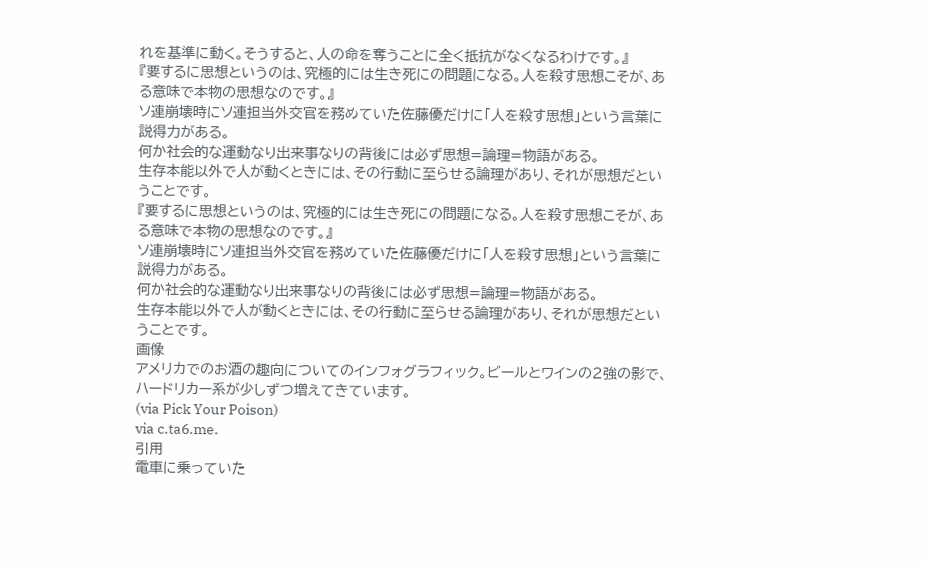れを基準に動く。そうすると、人の命を奪うことに全く抵抗がなくなるわけです。』
『要するに思想というのは、究極的には生き死にの問題になる。人を殺す思想こそが、ある意味で本物の思想なのです。』
ソ連崩壊時にソ連担当外交官を務めていた佐藤優だけに「人を殺す思想」という言葉に説得力がある。
何か社会的な運動なり出来事なりの背後には必ず思想=論理=物語がある。
生存本能以外で人が動くときには、その行動に至らせる論理があり、それが思想だということです。
『要するに思想というのは、究極的には生き死にの問題になる。人を殺す思想こそが、ある意味で本物の思想なのです。』
ソ連崩壊時にソ連担当外交官を務めていた佐藤優だけに「人を殺す思想」という言葉に説得力がある。
何か社会的な運動なり出来事なりの背後には必ず思想=論理=物語がある。
生存本能以外で人が動くときには、その行動に至らせる論理があり、それが思想だということです。
画像
アメリカでのお酒の趣向についてのインフォグラフィック。ビールとワインの2強の影で、ハードリカー系が少しずつ増えてきています。
(via Pick Your Poison)
via c.ta6.me.
引用
電車に乗っていた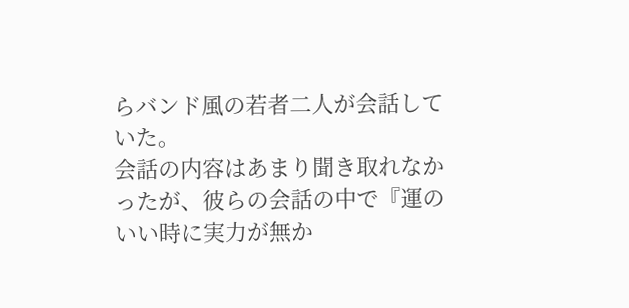らバンド風の若者二人が会話していた。
会話の内容はあまり聞き取れなかったが、彼らの会話の中で『運のいい時に実力が無か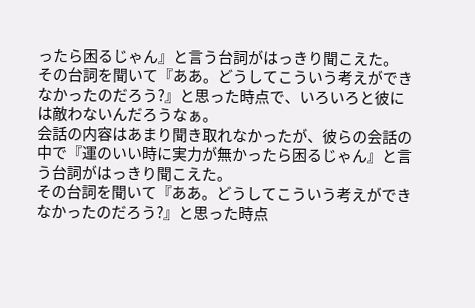ったら困るじゃん』と言う台詞がはっきり聞こえた。
その台詞を聞いて『ああ。どうしてこういう考えができなかったのだろう?』と思った時点で、いろいろと彼には敵わないんだろうなぁ。
会話の内容はあまり聞き取れなかったが、彼らの会話の中で『運のいい時に実力が無かったら困るじゃん』と言う台詞がはっきり聞こえた。
その台詞を聞いて『ああ。どうしてこういう考えができなかったのだろう?』と思った時点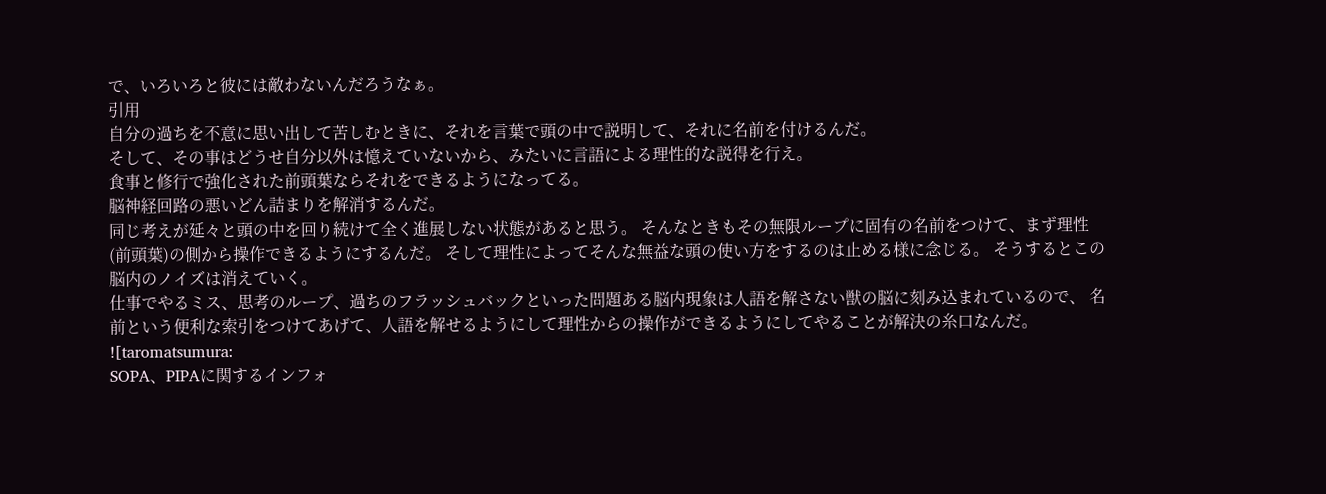で、いろいろと彼には敵わないんだろうなぁ。
引用
自分の過ちを不意に思い出して苦しむときに、それを言葉で頭の中で説明して、それに名前を付けるんだ。
そして、その事はどうせ自分以外は憶えていないから、みたいに言語による理性的な説得を行え。
食事と修行で強化された前頭葉ならそれをできるようになってる。
脳神経回路の悪いどん詰まりを解消するんだ。
同じ考えが延々と頭の中を回り続けて全く進展しない状態があると思う。 そんなときもその無限ループに固有の名前をつけて、まず理性(前頭葉)の側から操作できるようにするんだ。 そして理性によってそんな無益な頭の使い方をするのは止める様に念じる。 そうするとこの脳内のノイズは消えていく。
仕事でやるミス、思考のループ、過ちのフラッシュバックといった問題ある脳内現象は人語を解さない獣の脳に刻み込まれているので、 名前という便利な索引をつけてあげて、人語を解せるようにして理性からの操作ができるようにしてやることが解決の糸口なんだ。
![taromatsumura:
SOPA、PIPAに関するインフォ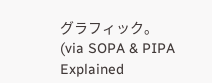グラフィック。
(via SOPA & PIPA Explained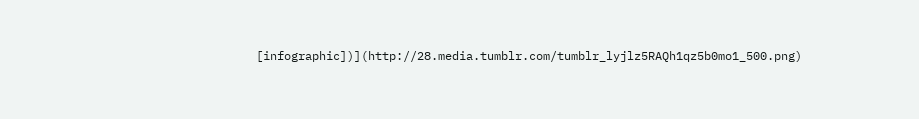[infographic])](http://28.media.tumblr.com/tumblr_lyjlz5RAQh1qz5b0mo1_500.png)